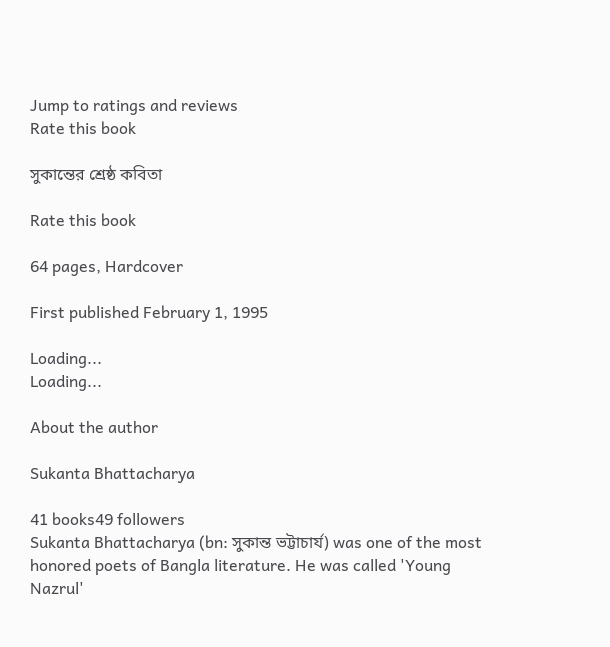Jump to ratings and reviews
Rate this book

সুকান্তের শ্রেষ্ঠ কবিতা

Rate this book

64 pages, Hardcover

First published February 1, 1995

Loading...
Loading...

About the author

Sukanta Bhattacharya

41 books49 followers
Sukanta Bhattacharya (bn: সুকান্ত ভট্টাচার্য) was one of the most honored poets of Bangla literature. He was called 'Young Nazrul'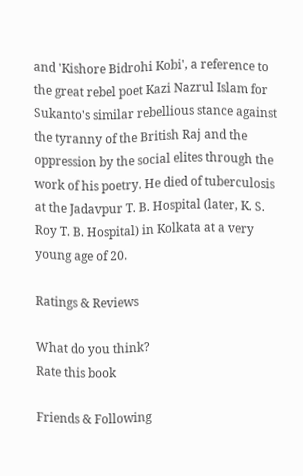and 'Kishore Bidrohi Kobi', a reference to the great rebel poet Kazi Nazrul Islam for Sukanto's similar rebellious stance against the tyranny of the British Raj and the oppression by the social elites through the work of his poetry. He died of tuberculosis at the Jadavpur T. B. Hospital (later, K. S. Roy T. B. Hospital) in Kolkata at a very young age of 20.

Ratings & Reviews

What do you think?
Rate this book

Friends & Following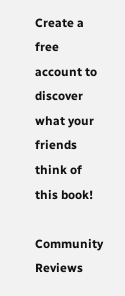Create a free account to discover what your friends think of this book!

Community Reviews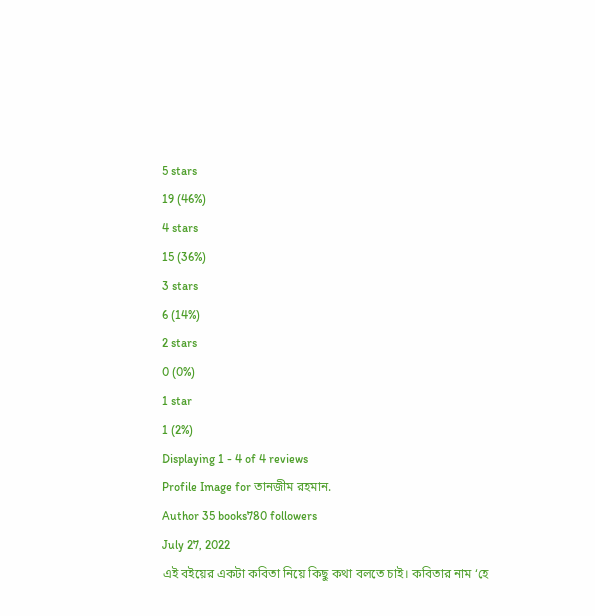5 stars
19 (46%)
4 stars
15 (36%)
3 stars
6 (14%)
2 stars
0 (0%)
1 star
1 (2%)
Displaying 1 - 4 of 4 reviews
Profile Image for তানজীম রহমান.
Author 35 books780 followers
July 27, 2022
এই বইয়ের একটা কবিতা নিয়ে কিছু কথা বলতে চাই। কবিতার নাম ‘হে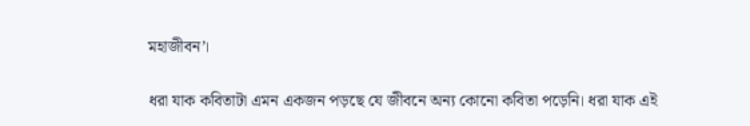মহাজীবন’।

ধরা যাক কবিতাটা এমন একজন পড়ছে যে জীবনে অন্য কোনো কবিতা পড়েনি। ধরা যাক এই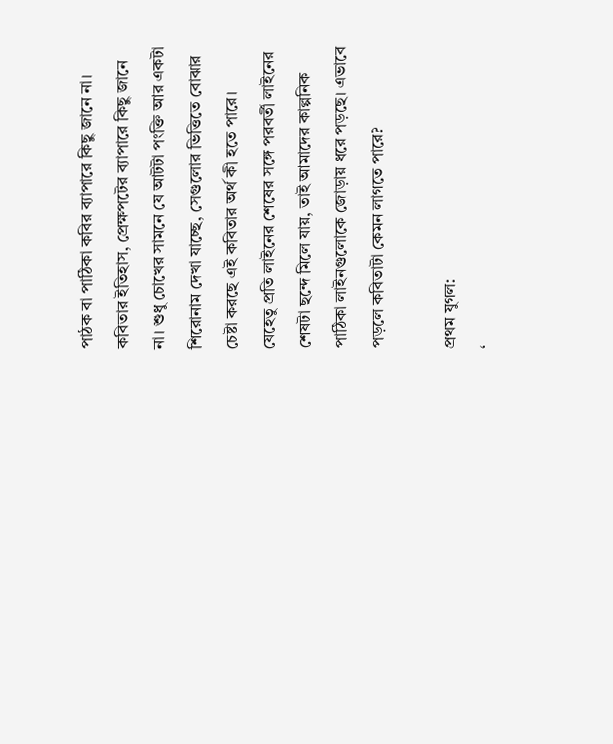পাঠক বা পাঠিকা কবির ব্যাপারে কিছু জানে না। কবিতার ইতিহাস, প্রেক্ষপটের ব্যাপারে কিছু জানে না। শুধু চোখের সামনে যে আটটা পংক্তি আর একটা শিরোনাম দেখা যাচ্ছে, সেগুলোর ভিত্তিতে বোঝার চেষ্টা করছে এই কবিতার অর্থ কী হতে পারে। যেহেতু প্রতি লাইনের শেষের সঙ্গে পরবর্তী লাইনের শেষটা ছন্দে মিলে যায়, তাই আমাদের কাল্পনিক পাঠিকা লাইনগুলোকে জোড়ায় ধরে পড়ছে। এভাবে পড়লে কবিতাটা কেমন লাগতে পারে?

প্রথম যুগল:
‘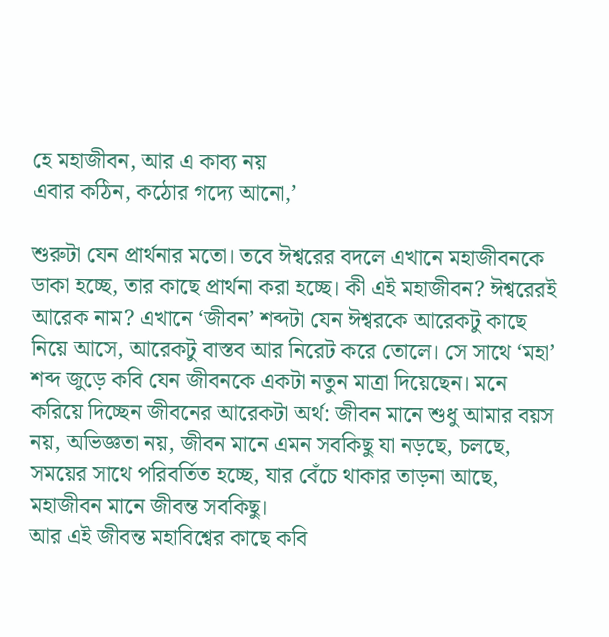হে মহাজীবন, আর এ কাব্য নয়
এবার কঠিন, কঠোর গদ্যে আনো,’

শুরুটা যেন প্রার্থনার মতো। তবে ঈশ্বরের বদলে এখানে মহাজীবনকে ডাকা হচ্ছে, তার কাছে প্রার্থনা করা হচ্ছে। কী এই মহাজীবন? ঈশ্বরেরই আরেক নাম? এখানে ‘জীবন’ শব্দটা যেন ঈশ্বরকে আরেকটু কাছে নিয়ে আসে, আরেকটু বাস্তব আর নিরেট করে তোলে। সে সাথে ‘মহা’ শব্দ জুড়ে কবি যেন জীবনকে একটা নতুন মাত্রা দিয়েছেন। মনে করিয়ে দিচ্ছেন জীবনের আরেকটা অর্থ: জীবন মানে শুধু আমার বয়স নয়, অভিজ্ঞতা নয়, জীবন মানে এমন সবকিছু যা নড়ছে, চলছে, সময়ের সাথে পরিবর্তিত হচ্ছে, যার বেঁচে থাকার তাড়না আছে, মহাজীবন মানে জীবন্ত সবকিছু।
আর এই জীবন্ত মহাবিশ্বের কাছে কবি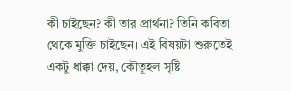কী চাইছেন? কী তার প্রার্থনা? তিনি কবিতা থেকে মুক্তি চাইছেন। এই বিষয়টা শুরুতেই একটু ধাক্কা দেয়, কৌতূহল সৃষ্টি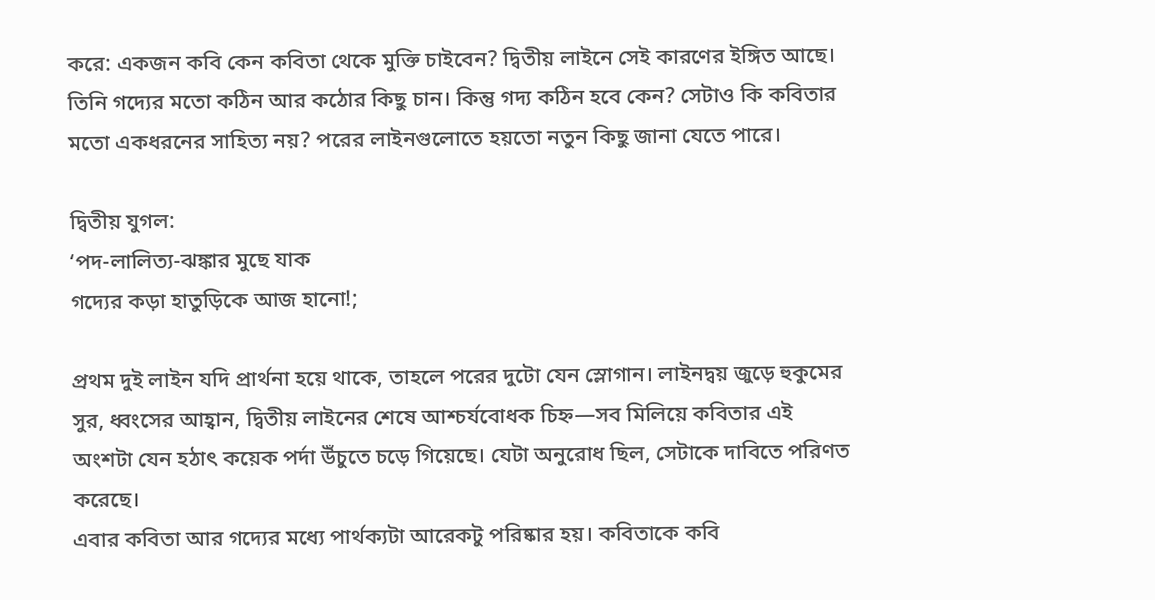করে: একজন কবি কেন কবিতা থেকে মুক্তি চাইবেন? দ্বিতীয় লাইনে সেই কারণের ইঙ্গিত আছে। তিনি গদ্যের মতো কঠিন আর কঠোর কিছু চান। কিন্তু গদ্য কঠিন হবে কেন? সেটাও কি কবিতার মতো একধরনের সাহিত্য নয়? পরের লাইনগুলোতে হয়তো নতুন কিছু জানা যেতে পারে।

দ্বিতীয় যুগল:
‘পদ-লালিত্য-ঝঙ্কার মুছে যাক
গদ্যের কড়া হাতুড়িকে আজ হানো!;

প্রথম দুই লাইন যদি প্রার্থনা হয়ে থাকে, তাহলে পরের দুটো যেন স্লোগান। লাইনদ্বয় জুড়ে হুকুমের সুর, ধ্বংসের আহ্বান, দ্বিতীয় লাইনের শেষে আশ্চর্যবোধক চিহ্ন—সব মিলিয়ে কবিতার এই অংশটা যেন হঠাৎ কয়েক পর্দা উঁচুতে চড়ে গিয়েছে। যেটা অনুরোধ ছিল, সেটাকে দাবিতে পরিণত করেছে।
এবার কবিতা আর গদ্যের মধ্যে পার্থক্যটা আরেকটু পরিষ্কার হয়। কবিতাকে কবি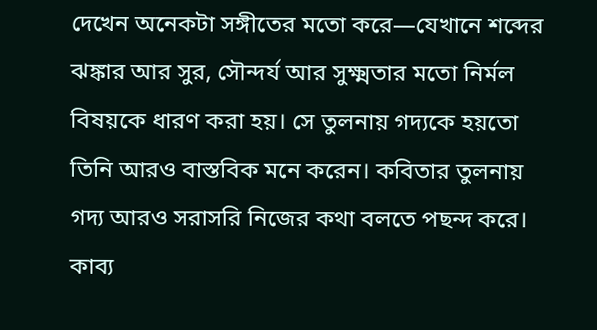দেখেন অনেকটা সঙ্গীতের মতো করে—যেখানে শব্দের ঝঙ্কার আর সুর, সৌন্দর্য আর সুক্ষ্মতার মতো নির্মল বিষয়কে ধারণ করা হয়। সে তুলনায় গদ্যকে হয়তো তিনি আরও বাস্তবিক মনে করেন। কবিতার তুলনায় গদ্য আরও সরাসরি নিজের কথা বলতে পছন্দ করে। কাব্য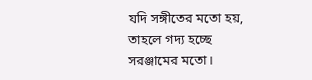যদি সঙ্গীতের মতো হয়, তাহলে গদ্য হচ্ছে সরঞ্জামের মতো।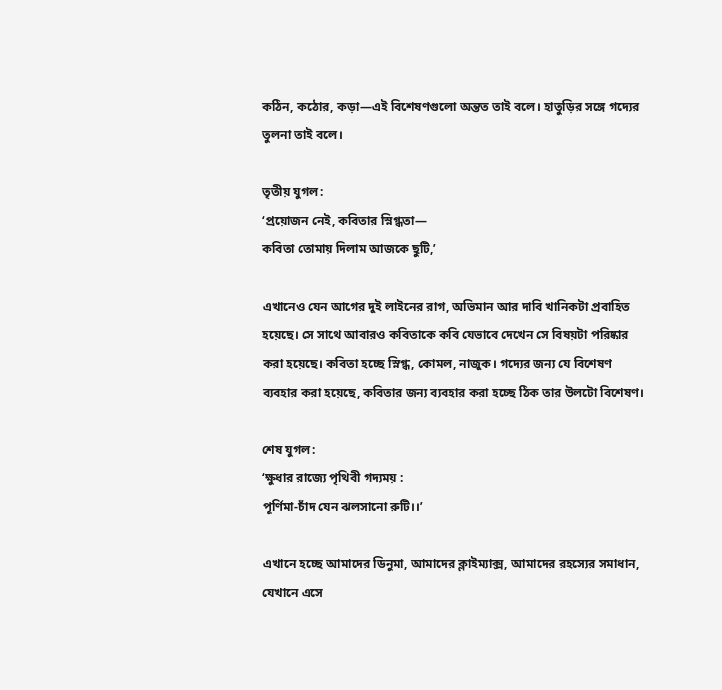কঠিন, কঠোর, কড়া—এই বিশেষণগুলো অন্তত তাই বলে। হাতুড়ির সঙ্গে গদ্যের তুলনা তাই বলে।

তৃতীয় যুগল:
‘প্রয়োজন নেই, কবিতার স্নিগ্ধতা—
কবিতা তোমায় দিলাম আজকে ছুটি,’

এখানেও যেন আগের দুই লাইনের রাগ, অভিমান আর দাবি খানিকটা প্রবাহিত হয়েছে। সে সাথে আবারও কবিতাকে কবি যেভাবে দেখেন সে বিষয়টা পরিষ্কার করা হয়েছে। কবিতা হচ্ছে স্নিগ্ধ, কোমল, নাজুক। গদ্যের জন্য যে বিশেষণ ব্যবহার করা হয়েছে, কবিতার জন্য ব্যবহার করা হচ্ছে ঠিক তার উলটো বিশেষণ।

শেষ যুগল:
‘ক্ষুধার রাজ্যে পৃথিবী গদ্যময় :
পূর্ণিমা-চাঁদ যেন ঝলসানো রুটি।।’

এখানে হচ্ছে আমাদের ডিনুমা, আমাদের ক্লাইম্যাক্স, আমাদের রহস্যের সমাধান, যেখানে এসে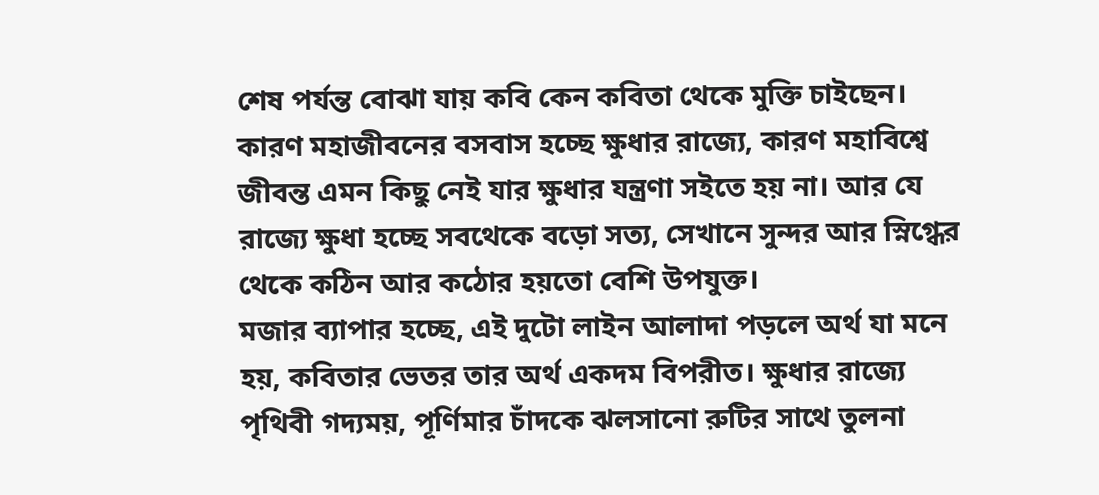শেষ পর্যন্ত বোঝা যায় কবি কেন কবিতা থেকে মুক্তি চাইছেন। কারণ মহাজীবনের বসবাস হচ্ছে ক্ষুধার রাজ্যে, কারণ মহাবিশ্বে জীবন্ত এমন কিছু নেই যার ক্ষুধার যন্ত্রণা সইতে হয় না। আর যে রাজ্যে ক্ষুধা হচ্ছে সবথেকে বড়ো সত্য, সেখানে সুন্দর আর স্নিগ্ধের থেকে কঠিন আর কঠোর হয়তো বেশি উপযুক্ত।
মজার ব্যাপার হচ্ছে, এই দুটো লাইন আলাদা পড়লে অর্থ যা মনে হয়, কবিতার ভেতর তার অর্থ একদম বিপরীত। ক্ষুধার রাজ্যে পৃথিবী গদ্যময়, পূর্ণিমার চাঁদকে ঝলসানো রুটির সাথে তুলনা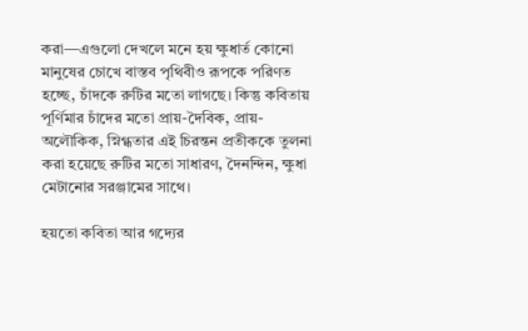করা—এগুলো দেখলে মনে হয় ক্ষুধার্ত কোনো মানুষের চোখে বাস্তব পৃথিবীও রূপকে পরিণত হচ্ছে, চাঁদকে রুটির মতো লাগছে। কিন্তু কবিতায় পূর্ণিমার চাঁদের মতো প্রায়-দৈবিক, প্রায়-অলৌকিক, স্নিগ্ধতার এই চিরন্তন প্রতীককে তুলনা করা হয়েছে রুটির মতো সাধারণ, দৈনন্দিন, ক্ষুধা মেটানোর সরঞ্জামের সাথে।

হয়তো কবিতা আর গদ্যের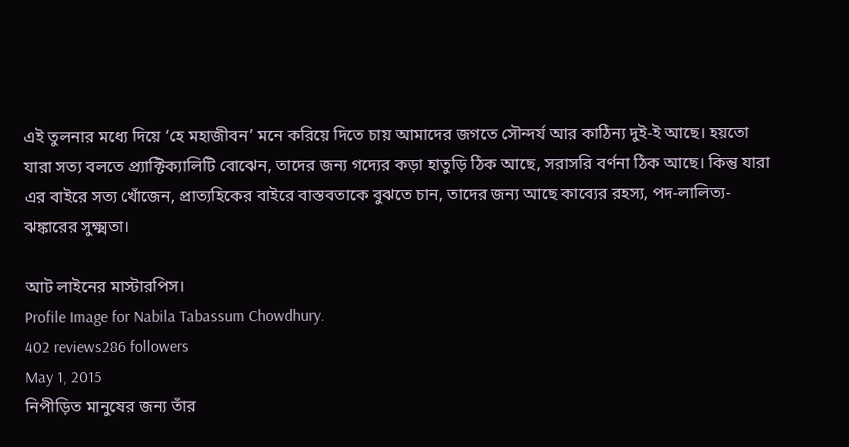এই তুলনার মধ্যে দিয়ে ‘হে মহাজীবন’ মনে করিয়ে দিতে চায় আমাদের জগতে সৌন্দর্য আর কাঠিন্য দুই-ই আছে। হয়তো যারা সত্য বলতে প্র্যাক্টিক্যালিটি বোঝেন, তাদের জন্য গদ্যের কড়া হাতুড়ি ঠিক আছে, সরাসরি বর্ণনা ঠিক আছে। কিন্তু যারা এর বাইরে সত্য খোঁজেন, প্রাত্যহিকের বাইরে বাস্তবতাকে বুঝতে চান, তাদের জন্য আছে কাব্যের রহস্য, পদ-লালিত্য-ঝঙ্কারের সুক্ষ্মতা।

আট লাইনের মাস্টারপিস।
Profile Image for Nabila Tabassum Chowdhury.
402 reviews286 followers
May 1, 2015
নিপীড়িত মানুষের জন্য তাঁর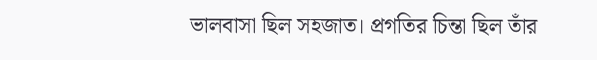ভালবাসা ছিল সহজাত। প্রগতির চিন্তা ছিল তাঁর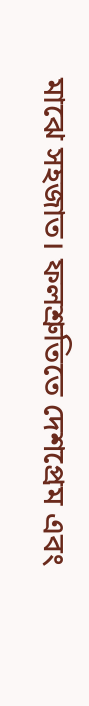মাঝে সহজাত। ফলশ্রুতিতে দেশপ্রেম এবং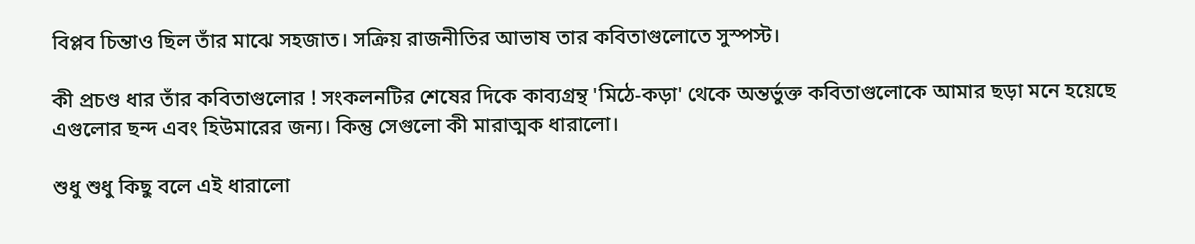বিপ্লব চিন্তাও ছিল তাঁর মাঝে সহজাত। সক্রিয় রাজনীতির আভাষ তার কবিতাগুলোতে সুস্পস্ট।

কী প্রচণ্ড ধার তাঁর কবিতাগুলোর ! সংকলনটির শেষের দিকে কাব্যগ্রন্থ 'মিঠে-কড়া' থেকে অন্তর্ভুক্ত কবিতাগুলোকে আমার ছড়া মনে হয়েছে এগুলোর ছন্দ এবং হিউমারের জন্য। কিন্তু সেগুলো কী মারাত্মক ধারালো।

শুধু শুধু কিছু বলে এই ধারালো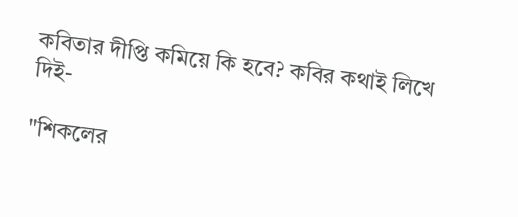কবিতার দীপ্তি কমিয়ে কি হবে? কবির কথাই লিখে দিই-

"শিকলের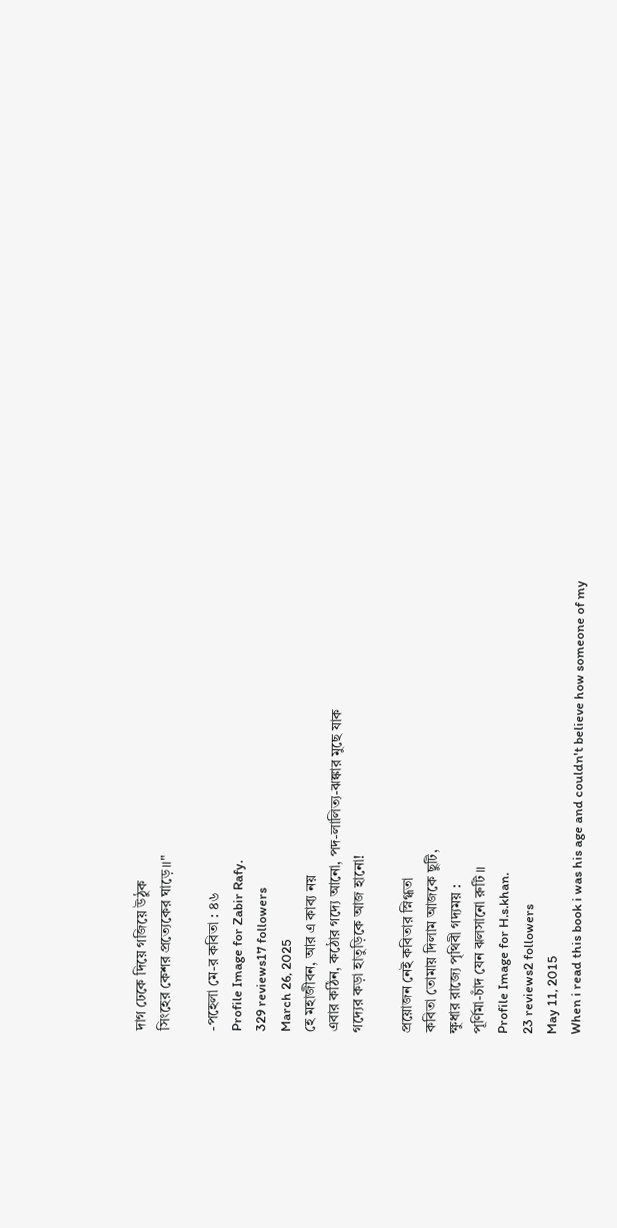দাগ ঢেকে দিয়ে গজিয়ে উঠুক
সিংহের কেশর প্রত্যেকের ঘাড়ে।।"

-পহেলা মে-র কবিতা : ৪৬
Profile Image for Zabir Rafy.
329 reviews17 followers
March 26, 2025
হে মহাজীবন, আর এ কাব্য নয়
এবার কঠিন, কঠোর গদ্যে আনো, পদ-লালিত্য-ঝঙ্কার মুছে যাক
গদ্যের কড়া হাতুড়িকে আজ হানো!

প্রয়োজন নেই কবিতার স্নিগ্ধতা
কবিতা তোমায় দিলাম আজকে ছুটি,
ক্ষুধার রাজ্যে পৃথিবী গদ্যময় :
পূর্ণিমা-চাঁদ যেন ঝলসানো রুটি ॥
Profile Image for H.s.khan.
23 reviews2 followers
May 11, 2015
When i read this book i was his age and couldn't believe how someone of my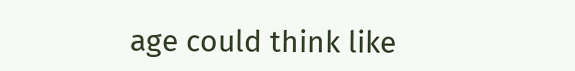age could think like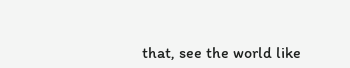that, see the world like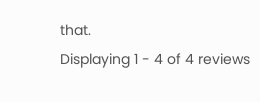that.
Displaying 1 - 4 of 4 reviews